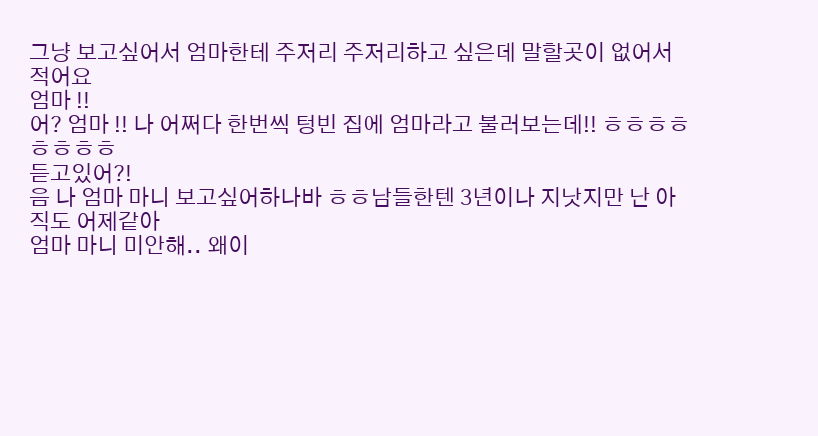그냥 보고싶어서 엄마한테 주저리 주저리하고 싶은데 말할곳이 없어서 적어요
엄마 !!
어? 엄마 !! 나 어쩌다 한번씩 텅빈 집에 엄마라고 불러보는데!! ㅎㅎㅎㅎㅎㅎㅎㅎ
듣고있어?!
음 나 엄마 마니 보고싶어하나바 ㅎㅎ남들한텐 3년이나 지낫지만 난 아직도 어제같아
엄마 마니 미안해.. 왜이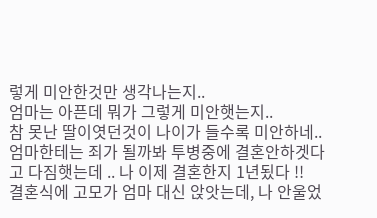렇게 미안한것만 생각나는지..
엄마는 아픈데 뭐가 그렇게 미안햇는지..
참 못난 딸이엿던것이 나이가 들수록 미안하네..
엄마한테는 죄가 될까봐 투병중에 결혼안하겟다고 다짐햇는데 .. 나 이제 결혼한지 1년됬다 !!
결혼식에 고모가 엄마 대신 앉앗는데, 나 안울었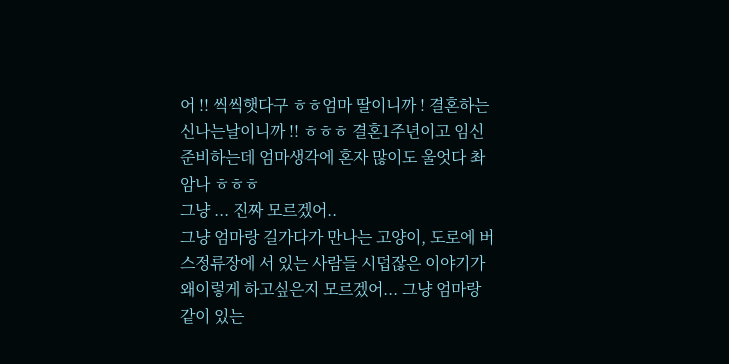어 !! 씩씩햇다구 ㅎㅎ엄마 딸이니까 ! 결혼하는 신나는날이니까 !! ㅎㅎㅎ 결혼1주년이고 임신준비하는데 엄마생각에 혼자 많이도 울엇다 촤암나 ㅎㅎㅎ
그냥 ... 진짜 모르겠어..
그냥 엄마랑 길가다가 만나는 고양이, 도로에 버스정류장에 서 있는 사람들 시덥잖은 이야기가 왜이렇게 하고싶은지 모르겠어... 그냥 엄마랑 같이 있는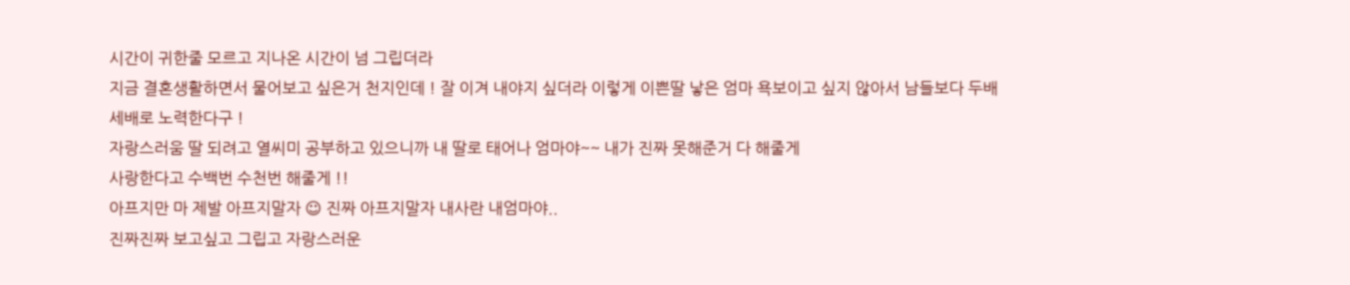시간이 귀한줄 모르고 지나온 시간이 넘 그립더라
지금 결혼생활하면서 물어보고 싶은거 천지인데 ! 잘 이겨 내야지 싶더라 이렇게 이쁜딸 낳은 엄마 욕보이고 싶지 않아서 남들보다 두배 세배로 노력한다구 !
자랑스러움 딸 되려고 열씨미 공부하고 있으니까 내 딸로 태어나 엄마야~~ 내가 진짜 못해준거 다 해줄게
사랑한다고 수백번 수천번 해줄게 !!
아프지만 마 제발 아프지말자 ☺ 진짜 아프지말자 내사란 내엄마야..
진짜진짜 보고싶고 그립고 자랑스러운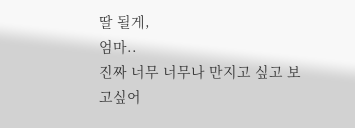딸 될게,
엄마..
진짜 너무 너무나 만지고 싶고 보고싶어